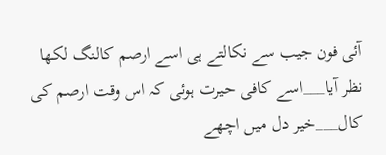آئی فون جیب سے نکالتے ہی اسے ارصم کالنگ لکھا نظر آیا___اسے کافی حیرت ہوئی کہ اس وقت ارصم کی کال___خیر دل میں اچھے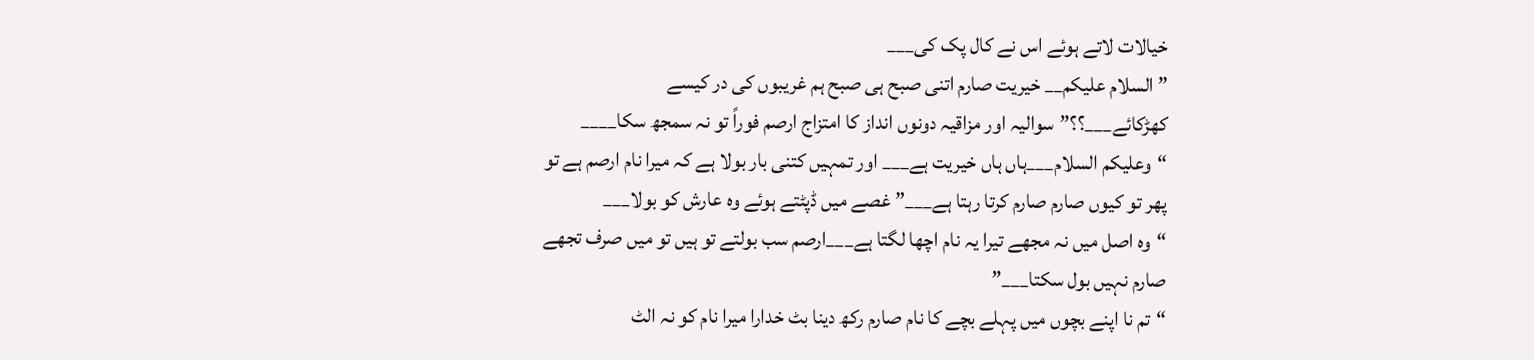خیالات لاتے ہوئے اس نے کال پک کی___
” السلام علیکم__ خیریت صارم اتنی صبح ہی صبح ہم غریبوں کی در کیسے کھڑکائے___؟؟”سوالیہ اور مزاقیہ دونوں انداز کا امتزاج ارصم فوراً تو نہ سمجھ سکا____
“وعلیکم السلام___ہاں ہاں خیریت ہے___ اور تمہیں کتنی بار بولا ہے کہ میرا نام ارصم ہے تو پھر تو کیوں صارم صارم کرتا رہتا ہے___” غصے میں ڈپٹتے ہوئے وه عارش کو بولا___
“وه اصل میں نہ مجھے تیرا یہ نام اچھا لگتا ہے___ارصم سب بولتے تو ہیں تو میں صرف تجھے صارم نہیں بول سکتا___”
“تم نا اپنے بچوں میں پہلے بچے کا نام صارم رکھ دینا بٹ خدارا میرا نام کو نہ الٹ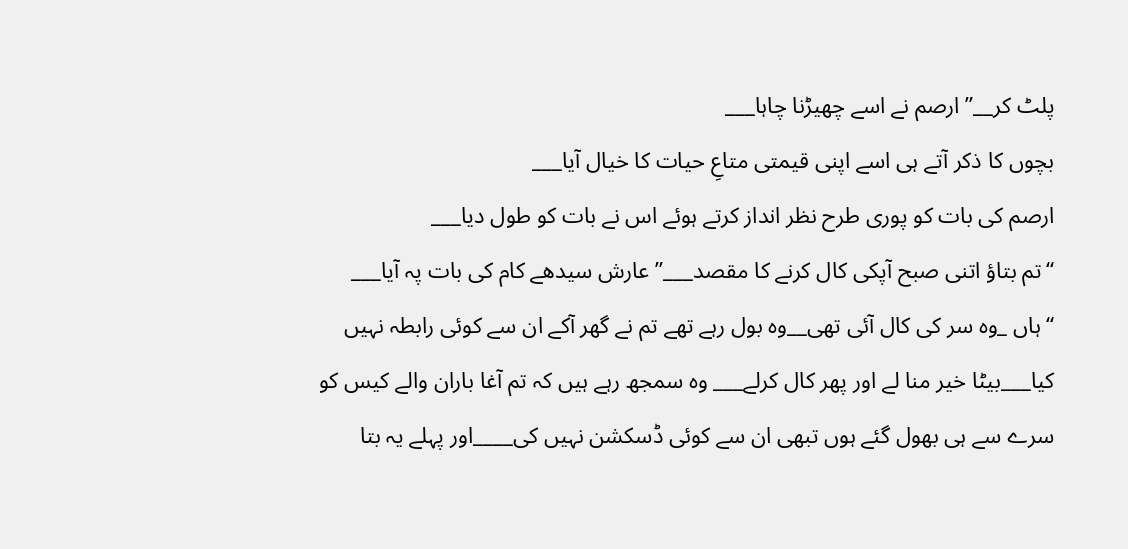پلٹ کر__” ارصم نے اسے چھیڑنا چاہا___
بچوں کا ذکر آتے ہی اسے اپنی قیمتی متاعِ حیات کا خیال آیا___
ارصم کی بات کو پوری طرح نظر انداز کرتے ہوئے اس نے بات کو طول دیا___
“تم بتاؤ اتنی صبح آپکی کال کرنے کا مقصد___”عارش سیدھے کام کی بات پہ آیا___
“ہاں _وه سر کی کال آئی تھی__وه بول رہے تھے تم نے گھر آکے ان سے کوئی رابطہ نہیں کیا___بیٹا خیر منا لے اور پھر کال کرلے___ وه سمجھ رہے ہیں کہ تم آغا باران والے کیس کو سرے سے ہی بھول گئے ہوں تبھی ان سے کوئی ڈسکشن نہیں کی____اور پہلے یہ بتا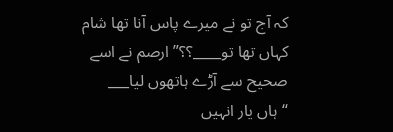کہ آج تو نے میرے پاس آنا تھا شام کہاں تھا تو____؟؟” ارصم نے اسے صحیح سے آڑے ہاتھوں لیا___
“ہاں یار انہیں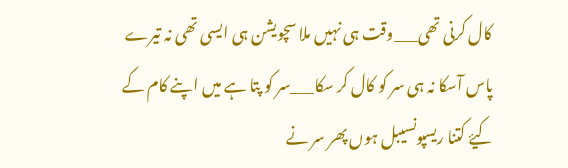کال کرنی تھی___وقت ہی نہیں ملا سچویشن ہی ایسی تھی نہ تیرے پاس آسکا نہ ہی سر کو کال کر سکا___سر کو پتا ہے میں اپنے کام کے کیۓ کتنا ریسپونسیبل ہوں پھر سر نے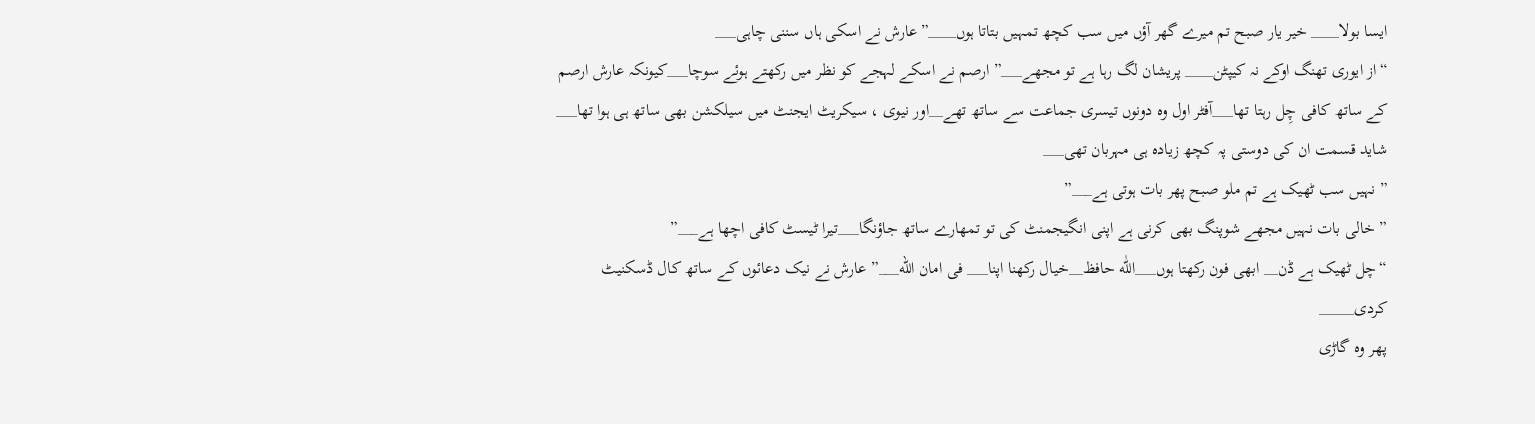ایسا بولا____ خیر یار صبح تم میرے گھر آؤں میں سب کچھ تمہیں بتاتا ہوں____”عارش نے اسکی ہاں سننی چاہی___
“از ایوری تھنگ اوکے نہ کیپٹن____ پریشان لگ رہا ہے تو مجھے___” ارصم نے اسکے لہجے کو نظر میں رکھتے ہوئے سوچا___کیونکہ عارش ارصم کے ساتھ کافی چِل رہتا تھا___آفٹر اول وه دونوں تیسری جماعت سے ساتھ تھے__اور نیوی ، سیکریٹ ایجنٹ میں سیلکشن بھی ساتھ ہی ہوا تھا___ شاید قسمت ان کی دوستی پہ کچھ زیاده ہی مہربان تھی___
” نہیں سب ٹھیک ہے تم ملو صبح پھر بات ہوتی ہے___”
” خالی بات نہیں مجھے شوپنگ بھی کرنی ہے اپنی انگیجمنٹ کی تو تمھارے ساتھ جاؤنگا___تیرا ٹیسٹ کافی اچھا ہے___”
“چل ٹھیک ہے ڈن__ ابھی فون رکھتا ہوں___اللّٰه حافظ__خیال رکھنا اپنا___ فی امان الله___” عارش نے نیک دعائوں کے ساتھ کال ڈسکنیٹ کردی_____
پھر وه گاڑی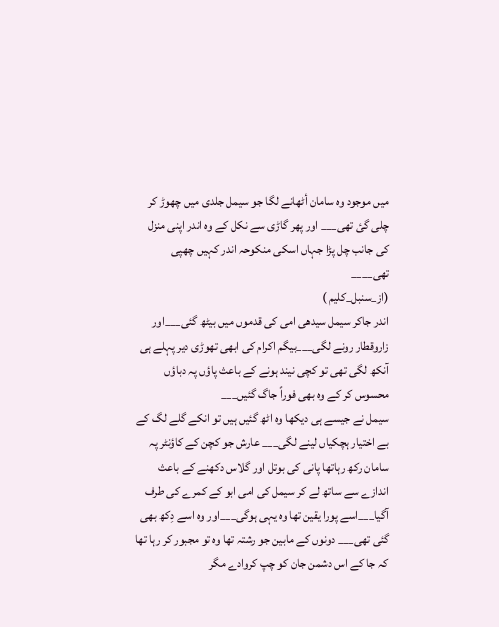میں موجود وه سامان أٹھانے لگا جو سیمل جلدی میں چھوڑ کر چلی گئ تھی___ اور پھر گاڑی سے نکل کے وه اندر اپنی منزل کی جانب چل پڑا جہاں اسکی منکوحہ اندر کہیں چھپی تھی____
(از_سنبل_کلیم )
اندر جاکر سیمل سیدھی امی کی قدموں میں بیٹھ گئی___اور زاروقطار رونے لگی___بیگم اکرام کی ابھی تھوڑی دیر پہلے ہی آنکھ لگی تھی تو کچی نیند ہونے کے باعث پاؤں پہ دباؤں محسوس کر کے وه بھی فوراً جاگ گئیں___
سیمل نے جیسے ہی دیکھا وه اٹھ گئیں ہیں تو انکے گلے لگ کے بے اختیار ہچکیاں لینے لگی___ عارش جو کچن کے کاؤنٹر پہ سامان رکھ رہاتھا پانی کی بوتل اور گلاس دکھنے کے باعث اندازے سے ساتھ لے کر سیمل کی امی ابو کے کمرے کی طرف آگیا___اسے پورا یقین تھا وه یہی ہوگی___اور وه اسے دِکھ بھی گئی تھی___ دونوں کے مابین جو رشتہ تھا وه تو مجبور کر رہا تھا کہ جا کے اس دشمن جان کو چپ کروادے مگر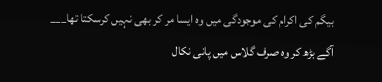بیگم کی اکرام کی موجودگی میں وه ایسا مر کر بھی نہیں کرسکتا تھا___
آگے بڑھ کر وه صرف گلاس میں پانی نکال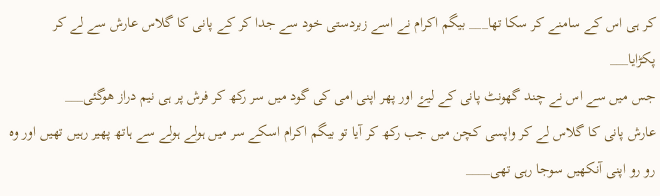کر ہی اس کے سامنے کر سکا تھا___ بیگم اکرام نے اسے زبردستی خود سے جدا کر کے پانی کا گلاس عارش سے لے کر پکڑایا___
جس میں سے اس نے چند گھونٹ پانی کے لیۓ اور پھر اپنی امی کی گود میں سر رکھ کر فرش پر ہی نیم دراز ھوگئی___
عارش پانی کا گلاس لے کر واپسی کچن میں جب رکھ کر آیا تو بیگم اکرام اسکے سر میں ہولے ہولے سے ہاتھ پھیر رہیں تھیں اور وه رو رو اپنی آنکھیں سوجا رہی تھی____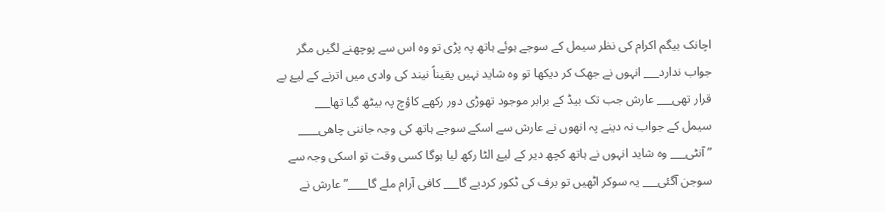اچانک بیگم اکرام کی نظر سیمل کے سوجے ہوئے ہاتھ پہ پڑی تو وه اس سے پوچھنے لگیں مگر جواب ندارد___ انہوں نے جھک کر دیکھا تو وه شاید نہیں یقیناً نیند کی وادی میں اترنے کے لیۓ بے قرار تھی___ عارش جب تک بیڈ کے برابر موجود تھوڑی دور رکھے کاؤچ پہ بیٹھ گیا تھا___
سیمل کے جواب نہ دینے پہ انھوں نے عارش سے اسکے سوجے ہاتھ کی وجہ جاننی چاھی____
” آنٹی___ وه شاید انہوں نے ہاتھ کچھ دیر کے لیۓ الٹا رکھ لیا ہوگا کسی وقت تو اسکی وجہ سے سوجن آگئی___ یہ سوکر اٹھیں تو برف کی ٹکور کردیے گا___ کافی آرام ملے گا____” عارش نے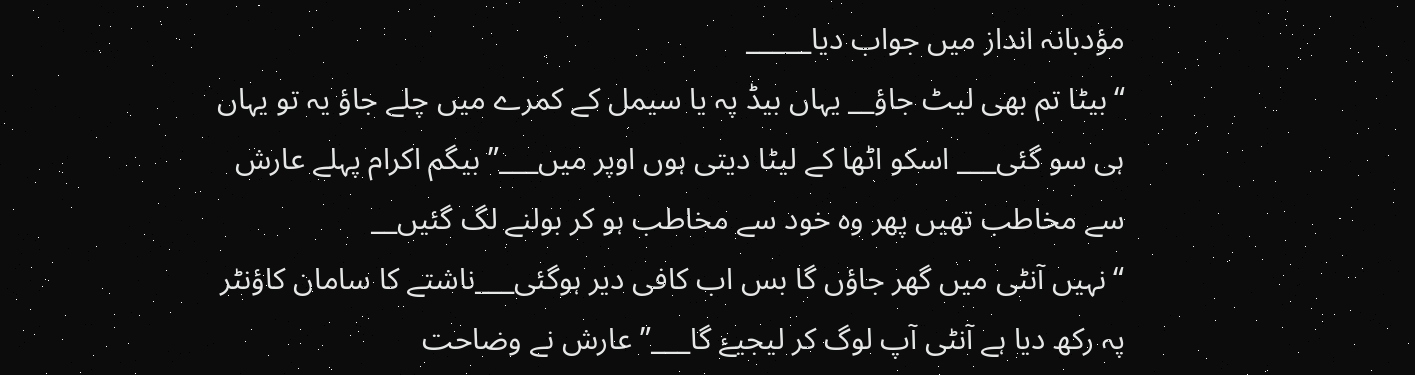مؤدبانہ انداز میں جواب دیا_____
“بیٹا تم بھی لیٹ جاؤ__ یہاں بیڈ پہ یا سیمل کے کمرے میں چلے جاؤ یہ تو یہاں ہی سو گئی___ اسکو اٹھا کے لیٹا دیتی ہوں اوپر میں___” بیگم اکرام پہلے عارش سے مخاطب تھیں پھر وه خود سے مخاطب ہو کر بولنے لگ گئیں__
“نہیں آنٹی میں گھر جاؤں گا بس اب کافی دیر ہوگئی___ناشتے کا سامان کاؤنٹر پہ رکھ دیا ہے آنٹی آپ لوگ کر لیجیۓ گا___” عارش نے وضاحت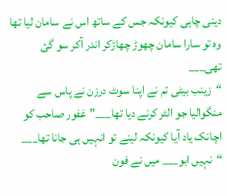دینی چاہی کیونکہ جس کے ساتھ اس نے سامان لیا تھا وه تو سارا سامان چھوڑ چھاڑکر اندر آکر سو گئ تھی___
“زینب بیٹی تم نے اپنا سوٹ درزن نے پاس سے منگوالیا جو الٹر کرنے دیا تھا___” غفور صاحب کو اچانک یاد آیا کیونکہ لینے تو انہیں ہی جانا تھا___
“نہیں ابو___ میں نے فون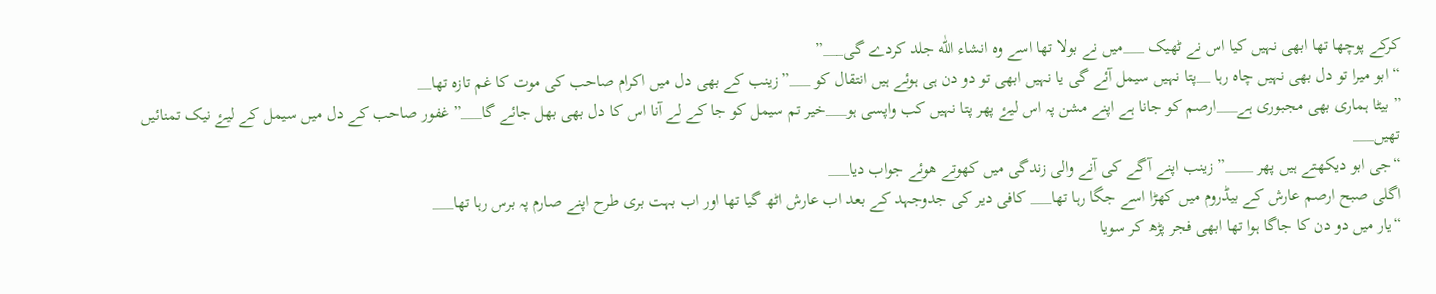کرکے پوچھا تھا ابھی نہیں کیا اس نے ٹھیک ___میں نے بولا تھا اسے وه انشاء اللّٰه جلد کردے گی___”
“ابو میرا تو دل بھی نہیں چاه رہا __پتا نہیں سیمل آئے گی یا نہیں ابھی تو دو دن ہی ہوئے ہیں انتقال کو ___”زینب کے بھی دل میں اکرام صاحب کی موت کا غم تازه تھا__
” بیٹا ہماری بھی مجبوری ہے___ارصم کو جانا ہے اپنے مشن پہ اس لیۓ پھر پتا نہیں کب واپسی ہو___خیر تم سیمل کو جا کے لے آنا اس کا دل بھی بھل جائے گا___” غفور صاحب کے دل میں سیمل کے لیۓ نیک تمنائیں تھیں___
“جی ابو دیکھتے ہیں پھر ____” زینب اپنے آگے کی آنے والی زندگی میں کھوتے ھوئے جواب دیا___
اگلی صبح ارصم عارش کے بیڈروم میں کھڑا اسے جگا رہا تھا___ کافی دیر کی جدوجہد کے بعد اب عارش اٹھ گیا تھا اور اب بہت بری طرح اپنے صارم پہ برس رہا تھا___
“یار میں دو دن کا جاگا ہوا تھا ابھی فجر پڑھ کر سویا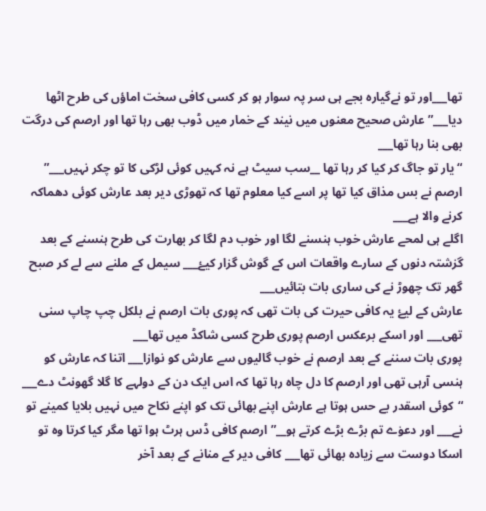تھا___اور تو نےگیاره بجے ہی سر پہ سوار ہو کر کسی کافی سخت اماؤں کی طرح اٹھا دیا___” عارش صحیح معنوں میں نیند کے خمار میں ڈوب بھی رہا تھا اور ارصم کی درگت بھی بنا رہا تھا___
“یار تو جاگ کر کیا کر رہا تھا __سب سیٹ ہے نہ کہیں کوئی لڑکی کا تو چکر نہیں___” ارصم نے بس مذاق کیا تھا پر اسے کیا معلوم تھا کہ تھوڑی دیر بعد عارش کوئی دھماکہ کرنے والا ہے___
اگلے ہی لمحے عارش خوب ہنسنے لگا اور خوب دم لگا کر بھارت کی طرح ہنسنے کے بعد گزشتہ دنوں کے سارے واقعات اس کے گوش گزار کیۓ___ سیمل کے ملنے سے لے کر صبح گھر تک چھوڑ نے کی ساری بات بتائیں___
عارش کے لیۓ یہ کافی حیرت کی بات تھی کہ پوری بات ارصم نے بلکل چپ چاپ سنی تھی___ اور اسکے برعکس ارصم پوری طرح کسی شاکڈ میں تھا___
پوری بات سننے کے بعد ارصم نے خوب گالیوں سے عارش کو نوازا___ اتنا کہ عارش کو ہنسی آرہی تھی اور ارصم کا دل چاه رہا تھا کہ اس ایک دن کے دولہے کا گلا گھونٹ دے___
“کوئی اسقدر بے حس ہوتا ہے عارش اپنے بھائی تک کو اپنے نکاح میں نہیں بلایا کمینے تو نے___ اور دعوٰے تم بڑے بڑے کرتے ہو__” ارصم کافی ڈس ہرٹ ہوا تھا مگر کیا کرتا وه تو اسکا دوست سے زیاده بھائی تھا___ کافی دیر کے منانے کے بعد آخر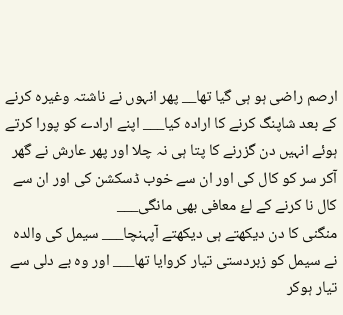ارصم راضی ہو ہی گیا تھا__ پھر انہوں نے ناشتہ وغیره کرنے کے بعد شاپنگ کرنے کا اراده کیا___ اپنے ارادے کو پورا کرتے ہوئے انہیں دن گزرنے کا پتا ہی نہ چلا اور پھر عارش نے گھر آکر سر کو کال کی اور ان سے خوب ڈسکشن کی اور ان سے کال نا کرنے کے لۓ معافی بھی مانگی___
منگنی کا دن دیکھتے ہی دیکھتے آپہنچا___ سیمل کی والده نے سیمل کو زبردستی تیار کروایا تھا___ اور وه بے دلی سے تیار ہوکر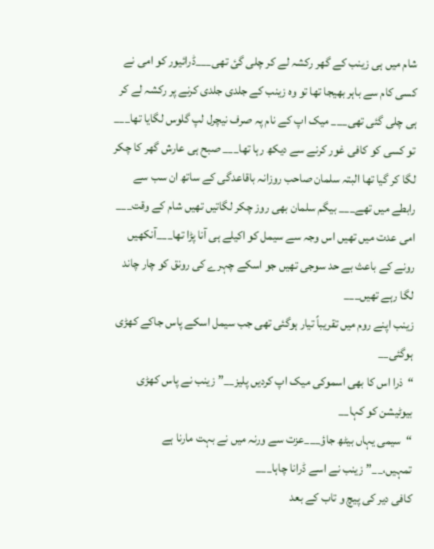شام میں ہی زینب کے گھر رکشہ لے کر چلی گئ تھی___ڈرائیور کو امی نے کسی کام سے باہر بھیجا تھا تو وه زینب کے جلدی جلدی کرنے پر رکشہ لے کر ہی چلی گئی تھی___ میک اپ کے نام پہ صرف نیچرل لپ گلوس لگایا تھا___ تو کسی کو کافی غور کرنے سے دیکھ رہا تھا___ صبح ہی عارش گھر کا چکر لگا کر گیا تھا البتہ سلمان صاحب روزانہ باقاعدگی کے ساتھ ان سب سے رابطے میں تھے___ بیگم سلمان بھی روز چکر لگاتیں تھیں شام کے وقت___ امی عدت میں تھیں اس وجہ سے سیمل کو اکیلے ہی آنا پڑا تھا___آنکھیں رونے کے باعث بے حد سوجی تھیں جو اسکے چہرے کی رونق کو چار چاند لگا رہے تھیں___
زینب اپنے روم میں تقریباً تیار ہوگئی تھی جب سیمل اسکے پاس جاکے کھڑی ہوگئی__
“ذرا اس کا بھی اسموکی میک اپ کردیں پلیز__” زینب نے پاس کھڑی بیوٹیشن کو کہا__
“سیمی یہاں بیٹھ جاؤ___عزت سے ورنہ میں نے بہت مارنا ہے تمہیں،__”زینب نے اسے ڈرانا چاہا___
کافی دیر کی پیچ و تاب کے بعد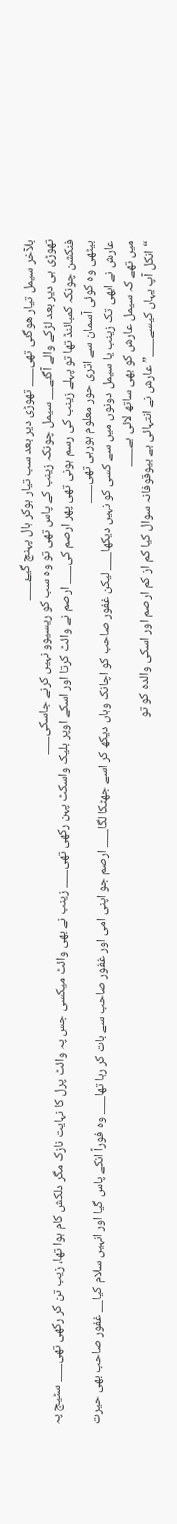بلآخر سیمل تیار ھوگئی تھی___ تھوڑی دیر بعد سب تیار ہوکر ہال پہنچ گیۓ___
تھوڑی ہی دیر بعد لڑکے والے آگئے__ سیمل چونکہ زینب کے پاس تھی تو وه سب کو ریسیوو نہیں کرنے جاسکی___
فنکشن چونکہ کمبائنڈ تھا تو پہلے زینب کی رسم ہونی تھی پھر ارصم کی___ ارصم نے وائٹ کرتا اور اسکے اوپر بلیک واسکٹ پہن رکھی تھی___ زینب نے بھی وائٹ میکسی جس پہ وائٹ پرل کا نہایت نازک مگر دلکش کام ہوا تھا، زیب تن کر رکھی تھی___ سٹیج پہ بیٹھی وه کوئی آسمان سے اتری حور معلوم ہورہی تھی___
عارش نے ابھی تک زینب یا سیمل دونوں میں سے کسی کو نہیں دیکھا___ لیکن غفور صاحب کو اچانک وہاں دیکھ کر اسے جھٹکا لگا___ ارصم جو اپنی امی اور غفور صاحب سے بات کر رہا تھا___ وه فوراً انکے پاس گیا اور انہیں سلام کیا__ غفور صاحب بھی حیرت میں تھے کہ سیمل عارش کو بھی ساتھ لائی ہے___
“انکل آپ یہاں کیسے___” عارش نے انتہائی بے بیوقوفانہ سوال کیا کم از کم ارصم اور اسکی والده کو تو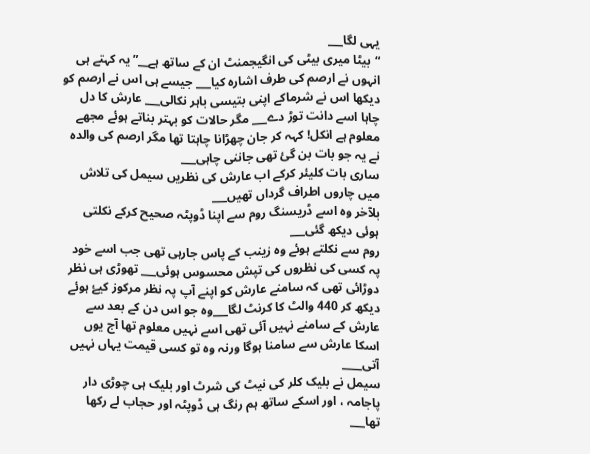یہی لگا___
“بیٹا میری بیٹی کی انگیجمنٹ ان کے ساتھ ہے__” یہ کہتے ہی انہوں نے ارصم کی طرف اشاره کیا___ جیسے ہی اس نے ارصم کو دیکھا اس نے شرماکے اپنی بتیسی باہر نکالی___ عارش کا دل چاہا اسے دانت توڑ دے___ مگر حالات کو بہتر بناتے ہوئے مجھے معلوم ہے انکل! کہہ کر جان چھڑانا چاہتا تھا مگر ارصم کی والده نے یہ جو بات بن گئ تھی جاننی چاہی___
ساری بات کلیئر کرکے اب عارش کی نظریں سیمل کی تلاش میں چاروں اطراف گرداں تھیں___
بلآخر وه اسے ڈریسنگ روم سے اپنا ڈوپٹہ صحیح کرکے نکلتی ہوئی دیکھ گئی___
روم سے نکلتے ہوئے وه زینب کے پاس جارہی تھی جب اسے خود پہ کسی کی نظروں کی تپش محسوس ہوئی___ تھوڑی ہی نظر دوڑائی تھی کہ سامنے عارش کو اپنے آپ پہ نظر مرکوز کیۓ ہوئے دیکھ کر 440 والٹ کا کرنٹ لگا___وه جو اس دن کے بعد سے عارش کے سامنے نہیں آئی تھی اسے نہیں معلوم تھا آج یوں اسکا عارش سے سامنا ہوگا ورنہ وه تو کسی قیمت یہاں نہیں آتی____
سیمل نے بلیک کلر کی نیٹ کی شرٹ اور بلیک ہی چوڑی دار پاجامہ ، اور اسکے ساتھ ہم رنگ ہی ڈوپٹہ اور حجاب لے رکھا تھا___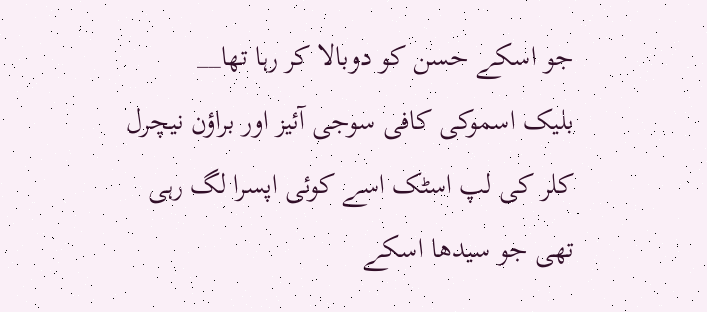جو اسکے حسن کو دوبالا کر رہا تھا__
بلیک اسموکی کافی سوجی آئیز اور براؤن نیچرل کلر کی لپ اسٹک اسے کوئی اپسرا لگ رہی تھی جو سیدھا اسکے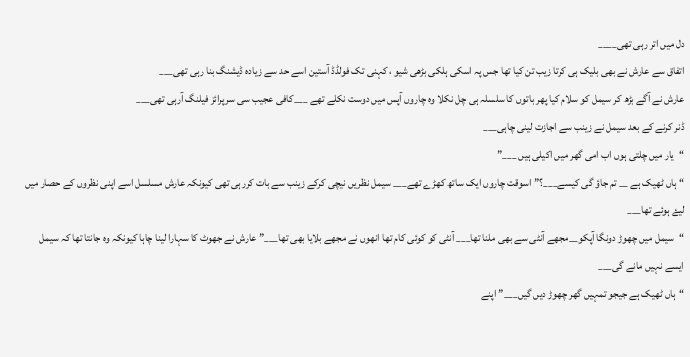دل میں اتر رہی تھی____
اتفاق سے عارش نے بھی بلیک ہی کرتا زیب تن کیا تھا جس پہ اسکی ہلکی بڑھی شیو ، کہنی تک فولڈڈ آستین اسے حد سے زیاده ڈیشنگ بنا رہی تھی___
عارش نے آگے بڑھ کر سیمل کو سلام کیا پھر باتوں کا سلسلہ ہی چل نکلا وه چاروں آپس میں دوست نکلے تھے ___کافی عجیب سی سرپرائز فیلنگ آرہی تھی___
ڈنر کرنے کے بعد سیمل نے زینب سے اجازت لینی چاہی___
“یار میں چلتی ہوں اب امی گھر میں اکیلی ہیں ___”
“ہاں ٹھیک ہے __ تم جاؤ گی کیسے___؟”اسوقت چاروں ایک ساتھ کھڑے تھے___ سیمل نظریں نیچی کرکے زینب سے بات کررہی تھی کیونکہ عارش مسلسل اسے اپنی نظروں کے حصار میں لیۓ ہوئے تھا___
“سیمل میں چھوڑ دونگا آپکو__مجھے آنٹی سے بھی ملنا تھا___ آنٹی کو کوئی کام تھا انھوں نے مجھے بلایا بھی تھا___” عارش نے جھوٹ کا سہارا لینا چاہا کیونکہ وه جانتا تھا کہ سیمل ایسے نہیں مانے گی___
“ہاں ٹھیک ہے جیجو تمہیں گھر چھوڑ دیں گیں___” اپنے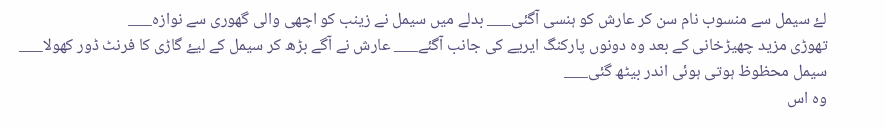لۓ سیمل سے منسوب نام سن کر عارش کو ہنسی آگئی___ بدلے میں سیمل نے زینب کو اچھی والی گھوری سے نوازه___
تھوڑی مزید چھیڑخانی کے بعد وه دونوں پارکنگ ایریے کی جانب آگئے___ عارش نے آگے بڑھ کر سیمل کے لیۓ گاڑی کا فرنٹ ڈور کھولا___ سیمل محظوظ ہوتی ہوئی اندر بیٹھ گئی___
وه اس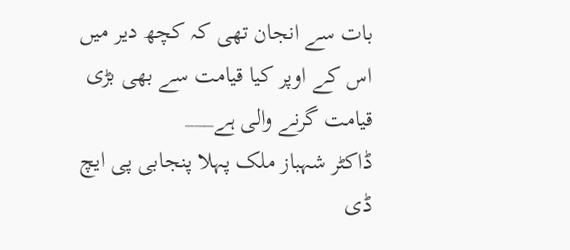بات سے انجان تھی کہ کچھ دیر میں اس کے اوپر کیا قیامت سے بھی بڑی قیامت گرنے والی ہے___
ڈاکٹر شہباز ملک پہلا پنجابی پی ایچ ڈی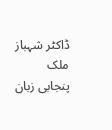ڈاکٹر شہباز ملک پنجابی زبان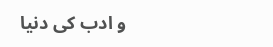و ادب کی دنیا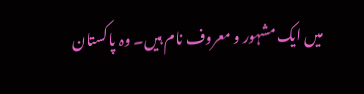میں ایک مشہور و معروف نام ہیں۔ وہ پاکستان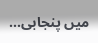میں پنجابی...